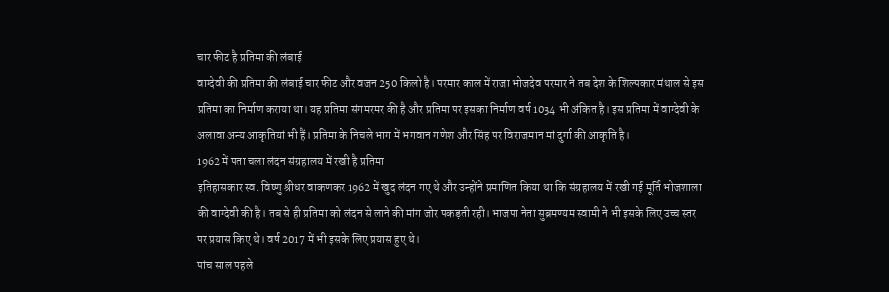चार फीट है प्रतिमा की लंबाई
वाग्देवी की प्रतिमा की लंबाई चार फीट और वजन 250 किलो है। परमार काल में राजा भोजदेव परमार ने तब देश के शिल्पकार मंथाल से इस प्रतिमा का निर्माण कराया था। यह प्रतिमा संगमरमर की है और प्रतिमा पर इसका निर्माण वर्ष 1034 भी अंकित है। इस प्रतिमा में वाग्देवी के अलावा अन्य आकृतियां भी हैं। प्रतिमा के निचले भाग में भगवान गणेश और सिंह पर विराजमान मां दुर्गा की आकृति है।
1962 में पता चला लंदन संग्रहालय में रखी है प्रतिमा
इतिहासकार स्व. विष्णु श्रीधर वाकणकर 1962 में खुद लंदन गए थे और उन्होंने प्रमाणित किया था कि संग्रहालय में रखी गई मूर्ति भोजशाला की वाग्देवी की है। तब से ही प्रतिमा को लंदन से लाने की मांग जोर पकड़ती रही। भाजपा नेता सुब्रमण्यम स्वामी ने भी इसके लिए उच्च स्तर पर प्रयास किए थे। वर्ष 2017 में भी इसके लिए प्रयास हुए थे।
पांच साल पहले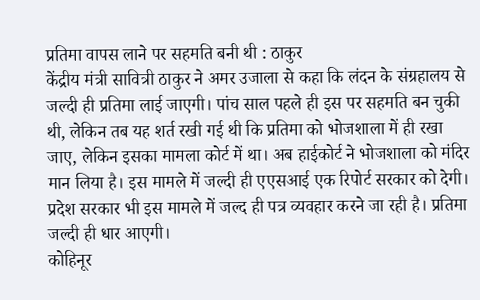प्रतिमा वापस लाने पर सहमति बनी थी : ठाकुर
केंद्रीय मंत्री सावित्री ठाकुर ने अमर उजाला से कहा कि लंदन के संग्रहालय से जल्दी ही प्रतिमा लाई जाएगी। पांच साल पहले ही इस पर सहमति बन चुकी थी, लेकिन तब यह शर्त रखी गई थी कि प्रतिमा को भोजशाला में ही रखा जाए, लेकिन इसका मामला कोर्ट में था। अब हाईकोर्ट ने भोजशाला को मंदिर मान लिया है। इस मामले में जल्दी ही एएसआई एक रिपोर्ट सरकार को देगी। प्रदेश सरकार भी इस मामले में जल्द ही पत्र व्यवहार करने जा रही है। प्रतिमा जल्दी ही धार आएगी।
कोहिनूर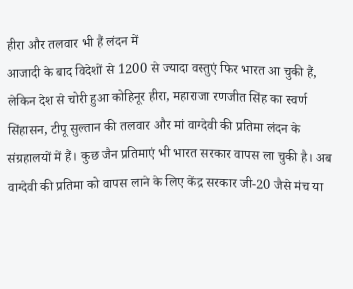हीरा और तलवार भी हैं लंदन में
आजादी के बाद विदेशों से 1200 से ज्यादा वस्तुएं फिर भारत आ चुकी हैं, लेकिन देश से चोरी हुआ कोहिनूर हीरा, महाराजा रणजीत सिंह का स्वर्ण सिंहासन, टीपू सुल्तान की तलवार और मां वाग्देवी की प्रतिमा लंदन के संग्रहालयों में हैं। कुछ जैन प्रतिमाएं भी भारत सरकार वापस ला चुकी है। अब वाग्देवी की प्रतिमा को वापस लाने के लिए केंद्र सरकार जी-20 जैसे मंच या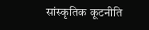सांस्कृतिक कूटनीति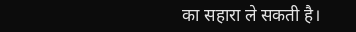का सहारा ले सकती है।